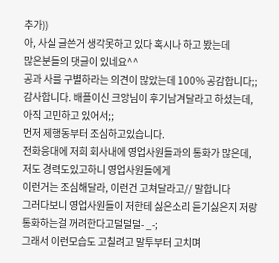추가))
아, 사실 글쓴거 생각못하고 있다 혹시나 하고 봤는데
많은분들의 댓글이 있네요^^
공과 사를 구별하라는 의견이 많았는데 100% 공감합니다;;
감사합니다. 배플이신 크앙님이 후기남겨달라고 하셨는데,
아직 고민하고 있어서;;
먼저 제행동부터 조심하고있습니다.
전화응대에 저희 회사내에 영업사원들과의 통화가 많은데,
저도 경력도있고하니 영업사원들에게
이런거는 조심해달라, 이런건 고쳐달라고// 말합니다
그러다보니 영업사원들이 저한테 싫은소리 듣기싫은지 저랑 통화하는걸 꺼려한다고덜덜덜- _-;
그래서 이런모습도 고칠려고 말투부터 고치며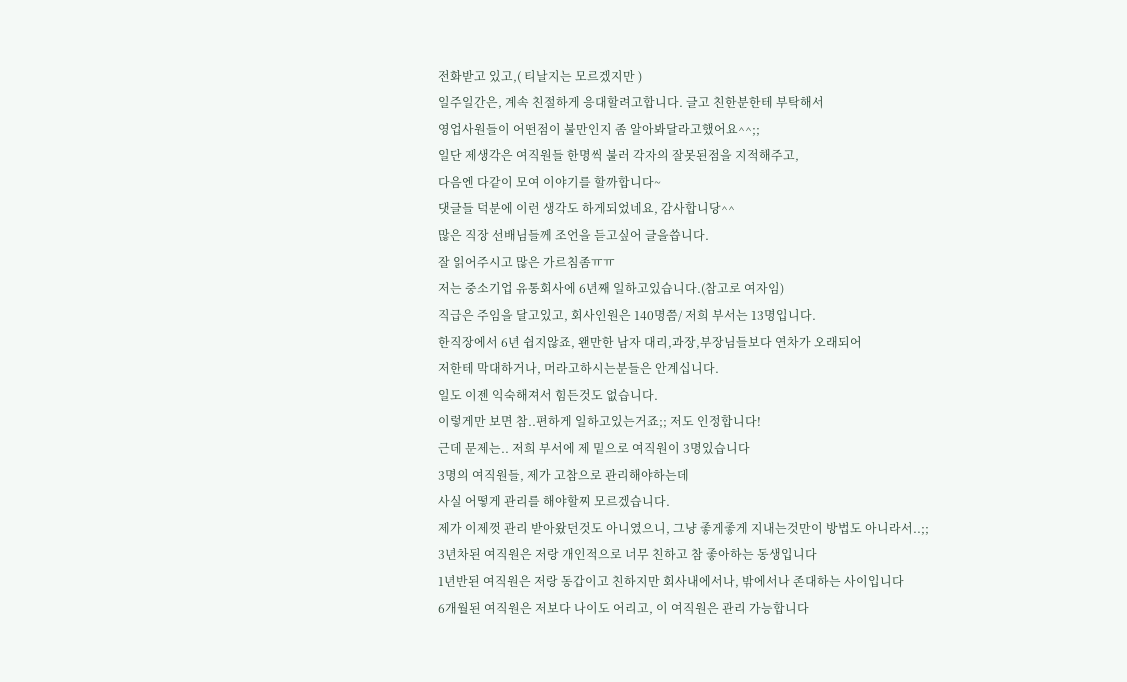전화받고 있고,( 티날지는 모르겠지만 )
일주일간은, 계속 친절하게 응대할려고합니다. 글고 친한분한테 부탁해서
영업사원들이 어떤점이 불만인지 좀 알아봐달라고했어요^^;;
일단 제생각은 여직원들 한명씩 불러 각자의 잘못된점을 지적해주고,
다음엔 다같이 모여 이야기를 할까합니다~
댓글들 덕분에 이런 생각도 하게되었네요, 감사합니당^^
많은 직장 선배님들께 조언을 듣고싶어 글을씁니다.
잘 읽어주시고 많은 가르침좀ㅠㅠ
저는 중소기업 유통회사에 6년째 일하고있습니다.(참고로 여자임)
직급은 주임을 달고있고, 회사인원은 140명쯤/ 저희 부서는 13명입니다.
한직장에서 6년 쉽지않죠, 왠만한 남자 대리,과장,부장님들보다 연차가 오래되어
저한테 막대하거나, 머라고하시는분들은 안계십니다.
일도 이젠 익숙해져서 힘든것도 없습니다.
이렇게만 보면 참..편하게 일하고있는거죠;; 저도 인정합니다!
근데 문제는.. 저희 부서에 제 밑으로 여직원이 3명있습니다
3명의 여직원들, 제가 고참으로 관리해야하는데
사실 어떻게 관리를 해야할찌 모르겠습니다.
제가 이제껏 관리 받아왔던것도 아니였으니, 그냥 좋게좋게 지내는것만이 방법도 아니라서..;;
3년차된 여직원은 저랑 개인적으로 너무 친하고 참 좋아하는 동생입니다
1년반된 여직원은 저랑 동갑이고 친하지만 회사내에서나, 밖에서나 존대하는 사이입니다
6개월된 여직원은 저보다 나이도 어리고, 이 여직원은 관리 가능합니다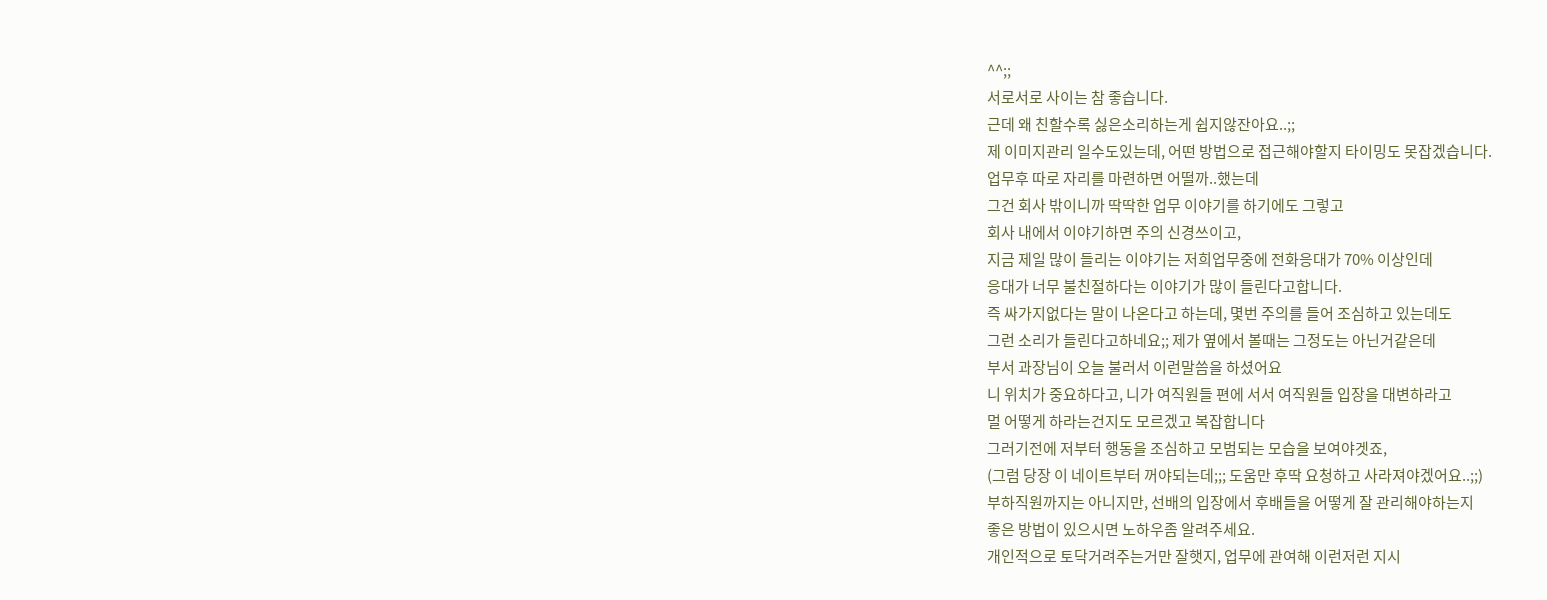^^;;
서로서로 사이는 참 좋습니다.
근데 왜 친할수록 싫은소리하는게 쉽지않잔아요..;;
제 이미지관리 일수도있는데, 어떤 방법으로 접근해야할지 타이밍도 못잡겠습니다.
업무후 따로 자리를 마련하면 어떨까..했는데
그건 회사 밖이니까 딱딱한 업무 이야기를 하기에도 그렇고
회사 내에서 이야기하면 주의 신경쓰이고,
지금 제일 많이 들리는 이야기는 저희업무중에 전화응대가 70% 이상인데
응대가 너무 불친절하다는 이야기가 많이 들린다고합니다.
즉 싸가지없다는 말이 나온다고 하는데, 몇번 주의를 들어 조심하고 있는데도
그런 소리가 들린다고하네요;; 제가 옆에서 볼때는 그정도는 아닌거같은데
부서 과장님이 오늘 불러서 이런말씀을 하셨어요
니 위치가 중요하다고, 니가 여직원들 편에 서서 여직원들 입장을 대변하라고
멀 어떻게 하라는건지도 모르겠고 복잡합니다
그러기전에 저부터 행동을 조심하고 모범되는 모습을 보여야겟죠,
(그럼 당장 이 네이트부터 꺼야되는데;;; 도움만 후딱 요청하고 사라져야겠어요..;;)
부하직원까지는 아니지만, 선배의 입장에서 후배들을 어떻게 잘 관리해야하는지
좋은 방법이 있으시면 노하우좀 알려주세요.
개인적으로 토닥거려주는거만 잘햇지, 업무에 관여해 이런저런 지시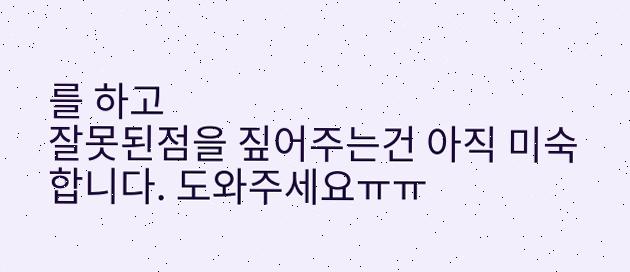를 하고
잘못된점을 짚어주는건 아직 미숙합니다. 도와주세요ㅠㅠ